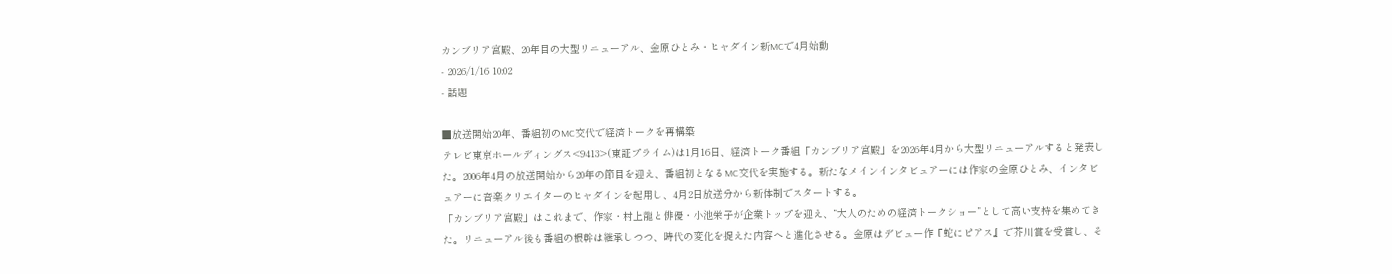カンブリア宮殿、20年目の大型リニューアル、金原ひとみ・ヒャダイン新MCで4月始動
- 2026/1/16 10:02
- 話題

■放送開始20年、番組初のMC交代で経済トークを再構築
テレビ東京ホールディングス<9413>(東証プライム)は1月16日、経済トーク番組「カンブリア宮殿」を2026年4月から大型リニューアルすると発表した。2006年4月の放送開始から20年の節目を迎え、番組初となるMC交代を実施する。新たなメインインタビュアーには作家の金原ひとみ、インタビュアーに音楽クリエイターのヒャダインを起用し、4月2日放送分から新体制でスタートする。
「カンブリア宮殿」はこれまで、作家・村上龍と俳優・小池栄子が企業トップを迎え、“大人のための経済トークショー”として高い支持を集めてきた。リニューアル後も番組の根幹は継承しつつ、時代の変化を捉えた内容へと進化させる。金原はデビュー作『蛇にピアス』で芥川賞を受賞し、そ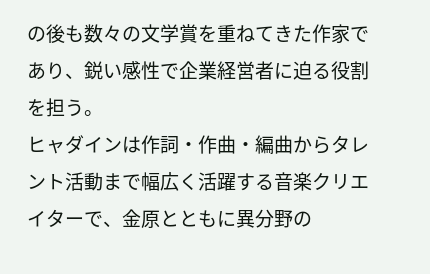の後も数々の文学賞を重ねてきた作家であり、鋭い感性で企業経営者に迫る役割を担う。
ヒャダインは作詞・作曲・編曲からタレント活動まで幅広く活躍する音楽クリエイターで、金原とともに異分野の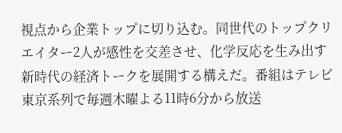視点から企業トップに切り込む。同世代のトップクリエイター2人が感性を交差させ、化学反応を生み出す新時代の経済トークを展開する構えだ。番組はテレビ東京系列で毎週木曜よる11時6分から放送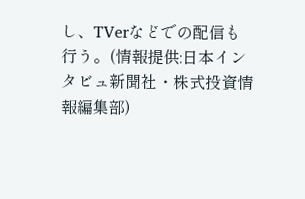し、TVerなどでの配信も行う。(情報提供:日本インタビュ新聞社・株式投資情報編集部)